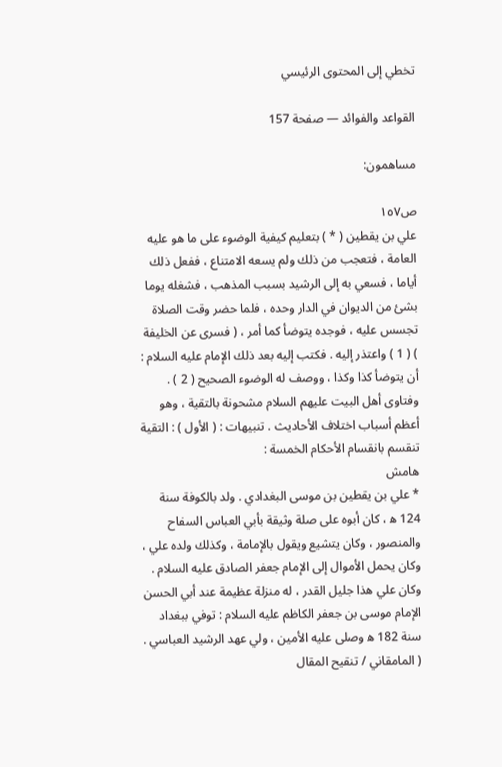تخطي إلى المحتوى الرئيسي

القواعد والفوائد — صفحة 157

مساهمون:

ص١٥٧
علي بن يقطين ( * ) بتعليم كيفية الوضوء على ما هو عليه العامة ، فتعجب من ذلك ولم يسعه الامتناع ، ففعل ذلك أياما ، فسعي به إلى الرشيد بسبب المذهب ، فشغله يوما بشئ من الديوان في الدار وحده ، فلما حضر وقت الصلاة تجسس عليه ، فوجده يتوضأ كما أمر ، ( فسرى عن الخليفة ) ( 1 ) واعتذر إليه . فكتب إليه بعد ذلك الإمام عليه السلام : أن يتوضأ كذا وكذا ، ووصف له الوضوء الصحيح ( 2 ) . وفتاوى أهل البيت عليهم السلام مشحونة بالتقية ، وهو أعظم أسباب اختلاف الأحاديث . تنبيهات : ( الأول ) : التقية تنقسم بانقسام الأحكام الخمسة :
هامش
* علي بن يقطين بن موسى البغدادي . ولد بالكوفة سنة 124 ه‍ ، كان أبوه على صلة وثيقة بأبي العباس السفاح والمنصور ، وكان يتشيع ويقول بالإمامة ، وكذلك ولده علي ، وكان يحمل الأموال إلى الإمام جعفر الصادق عليه السلام . وكان علي هذا جليل القدر ، له منزلة عظيمة عند أبي الحسن الإمام موسى بن جعفر الكاظم عليه السلام : توفي ببغداد سنة 182 ه‍ وصلى عليه الأمين ، ولي عهد الرشيد العباسي . ( المامقاني / تنقيح المقال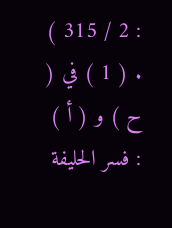: 2 / 315 ) . ( 1 ) في ( ح ) و ( أ ) : فسر الحليفة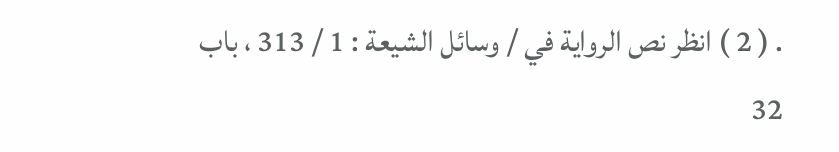. ( 2 ) انظر نص الرواية في / وسائل الشيعة : 1 / 313 ، باب 32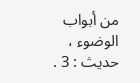من أبواب الوضوء ، حديث : 3 .